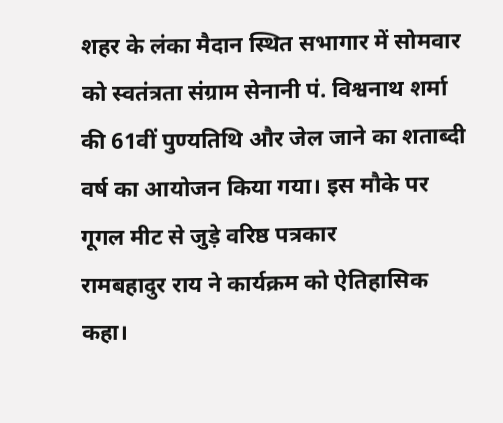शहर के लंका मैदान स्थित सभागार में सोमवार को स्वतंत्रता संग्राम सेनानी पं. विश्वनाथ शर्मा की 61वीं पुण्यतिथि और जेल जाने का शताब्दी वर्ष का आयोजन किया गया। इस मौके पर गूगल मीट से जुड़े वरिष्ठ पत्रकार
रामबहादुर राय ने कार्यक्रम को ऐतिहासिक कहा।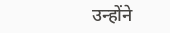उन्होंने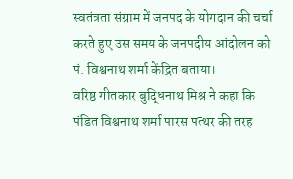स्वतंत्रता संग्राम में जनपद के योगदान की चर्चा करते हुए उस समय के जनपदीय आंदोलन को पं. विश्वनाथ शर्मा केंद्रित बताया।
वरिष्ठ गीतकार बुद्धिनाथ मिश्र ने कहा कि पंडित विश्वनाथ शर्मा पारस पत्थर की तरह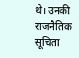थे। उनकी राजनैतिक सूचिता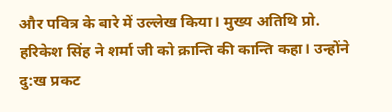और पवित्र के बारे में उल्लेख किया। मुख्य अतिथि प्रो. हरिकेश सिंह ने शर्मा जी को क्रान्ति की कान्ति कहा। उन्होंने दु:ख प्रकट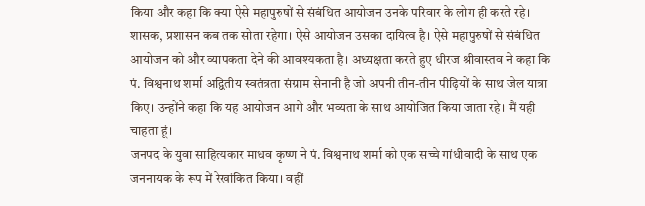किया और कहा कि क्या ऐसे महापुरुषों से संबंधित आयोजन उनके परिवार के लोग ही करते रहे। शासक, प्रशासन कब तक सोता रहेगा। ऐसे आयोजन उसका दायित्व है। ऐसे महापुरुषों से संबंधित आयोजन को और व्यापकता देने की आवश्यकता है। अध्यक्षता करते हुए धीरज श्रीवास्तव ने कहा कि पं. विश्वनाथ शर्मा अद्वितीय स्वतंत्रता संग्राम सेनानी है जो अपनी तीन-तीन पीढ़ियों के साथ जेल यात्रा किए। उन्होंने कहा कि यह आयोजन आगे और भव्यता के साथ आयोजित किया जाता रहे। मैं यही चाहता हूं।
जनपद के युवा साहित्यकार माधव कृष्ण ने पं. विश्वनाथ शर्मा को एक सच्चे गांधीवादी के साथ एक जननायक के रूप में रेखांकित किया। वहीं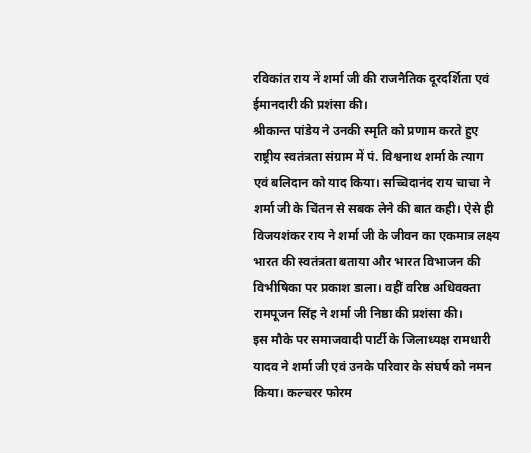रविकांत राय नें शर्मा जी की राजनैतिक दूरदर्शिता एवं ईमानदारी की प्रशंसा की।
श्रीकान्त पांडेय ने उनकी स्मृति को प्रणाम करते हुए राष्ट्रीय स्वतंत्रता संग्राम में पं. विश्वनाथ शर्मा के त्याग एवं बलिदान को याद किया। सच्चिदानंद राय चाचा ने शर्मा जी के चिंतन से सबक लेने की बात कही। ऐसे ही विजयशंकर राय ने शर्मा जी के जीवन का एकमात्र लक्ष्य भारत की स्वतंत्रता बताया और भारत विभाजन की विभीषिका पर प्रकाश डाला। वहीं वरिष्ठ अधिवक्ता रामपूजन सिंह ने शर्मा जी निष्ठा की प्रशंसा की।
इस मौके पर समाजवादी पार्टी के जिलाध्यक्ष रामधारी यादव ने शर्मा जी एवं उनके परिवार के संघर्ष को नमन किया। कल्चरर फोरम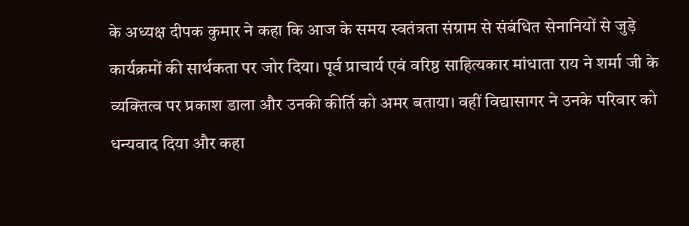के अध्यक्ष दीपक कुमार ने कहा कि आज के समय स्वतंत्रता संग्राम से संबंधित सेनानियों से जुड़े कार्यक्रमों की सार्थकता पर जोर दिया। पूर्व प्राचार्य एवं वरिष्ठ साहित्यकार मांधाता राय ने शर्मा जी के व्यक्तित्व पर प्रकाश डाला और उनकी कीर्ति को अमर बताया। वहीं विद्यासागर ने उनके परिवार को धन्यवाद दिया और कहा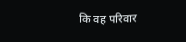कि वह परिवार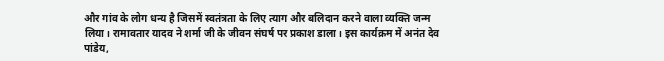और गांव के लोग धन्य है जिसमें स्वतंत्रता के लिए त्याग और बलिदान करने वाला व्यक्ति जन्म लिया। रामावतार यादव ने शर्मा जी के जीवन संघर्ष पर प्रकाश डाला। इस कार्यक्रम में अनंत देव पांडेय,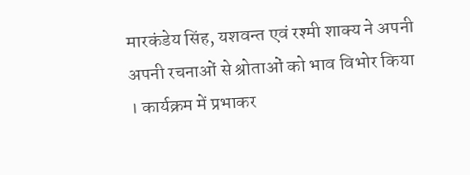मारकंडेय सिंह, यशवन्त एवं रश्मी शाक्य ने अपनी अपनी रचनाओं से श्रोताओं को भाव विभोर किया । कार्यक्रम में प्रभाकर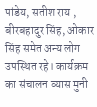पांडेय, सतीश राय , बीरबहादुर सिंह, ओकार सिंह समेत अन्य लोग उपस्थित रहे। कार्यक्रम का संचालन व्यास मुनी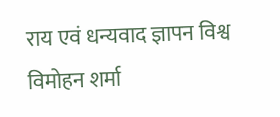राय एवं धन्यवाद ज्ञापन विश्व विमोहन शर्मा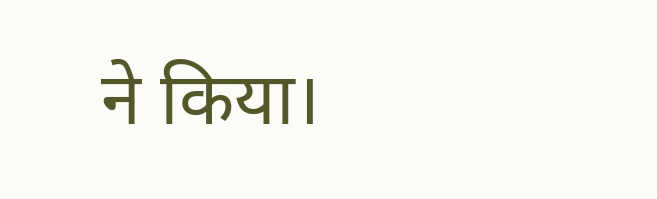ने किया।